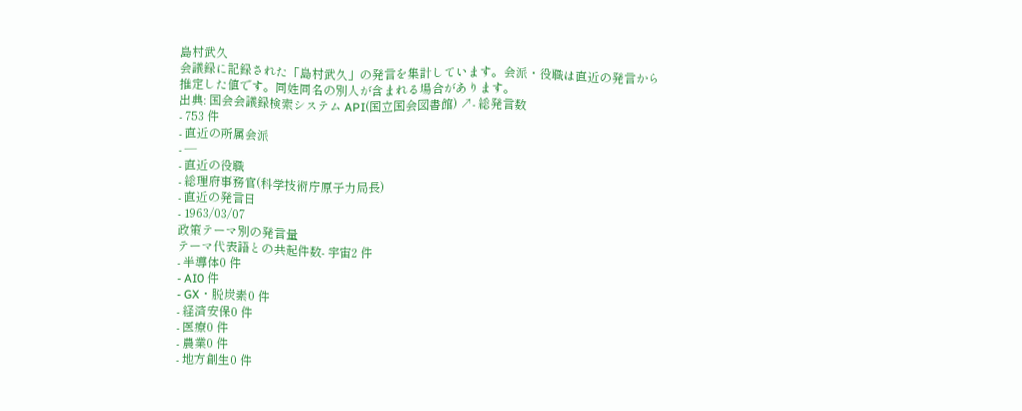島村武久
会議録に記録された「島村武久」の発言を集計しています。会派・役職は直近の発言から推定した値です。同姓同名の別人が含まれる場合があります。
出典: 国会会議録検索システム API(国立国会図書館) ↗- 総発言数
- 753 件
- 直近の所属会派
- —
- 直近の役職
- 総理府事務官(科学技術庁原子力局長)
- 直近の発言日
- 1963/03/07
政策テーマ別の発言量
テーマ代表語との共起件数- 宇宙2 件
- 半導体0 件
- AI0 件
- GX・脱炭素0 件
- 経済安保0 件
- 医療0 件
- 農業0 件
- 地方創生0 件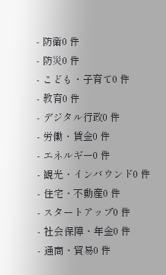- 防衛0 件
- 防災0 件
- こども・子育て0 件
- 教育0 件
- デジタル行政0 件
- 労働・賃金0 件
- エネルギー0 件
- 観光・インバウンド0 件
- 住宅・不動産0 件
- スタートアップ0 件
- 社会保障・年金0 件
- 通商・貿易0 件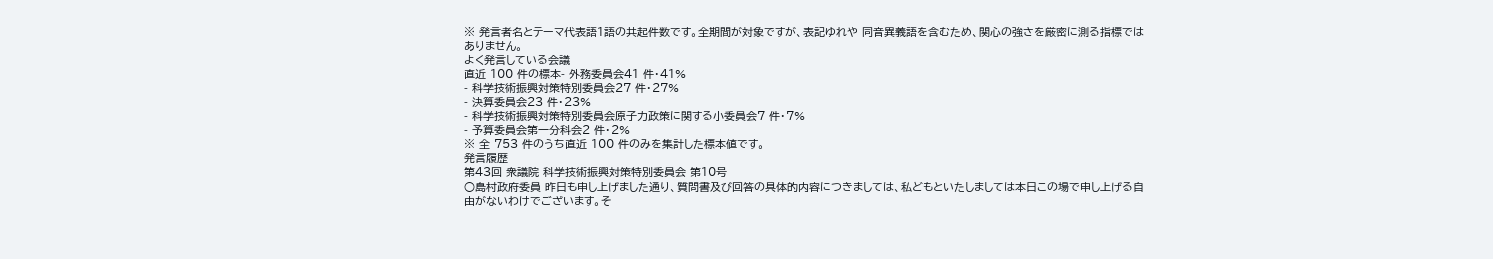※ 発言者名とテーマ代表語1語の共起件数です。全期間が対象ですが、表記ゆれや 同音異義語を含むため、関心の強さを厳密に測る指標ではありません。
よく発言している会議
直近 100 件の標本- 外務委員会41 件・41%
- 科学技術振興対策特別委員会27 件・27%
- 決算委員会23 件・23%
- 科学技術振興対策特別委員会原子力政策に関する小委員会7 件・7%
- 予算委員会第一分科会2 件・2%
※ 全 753 件のうち直近 100 件のみを集計した標本値です。
発言履歴
第43回 衆議院 科学技術振興対策特別委員会 第10号
○島村政府委員 昨日も申し上げました通り、質問書及び回答の具体的内容につきましては、私どもといたしましては本日この場で申し上げる自由がないわけでございます。そ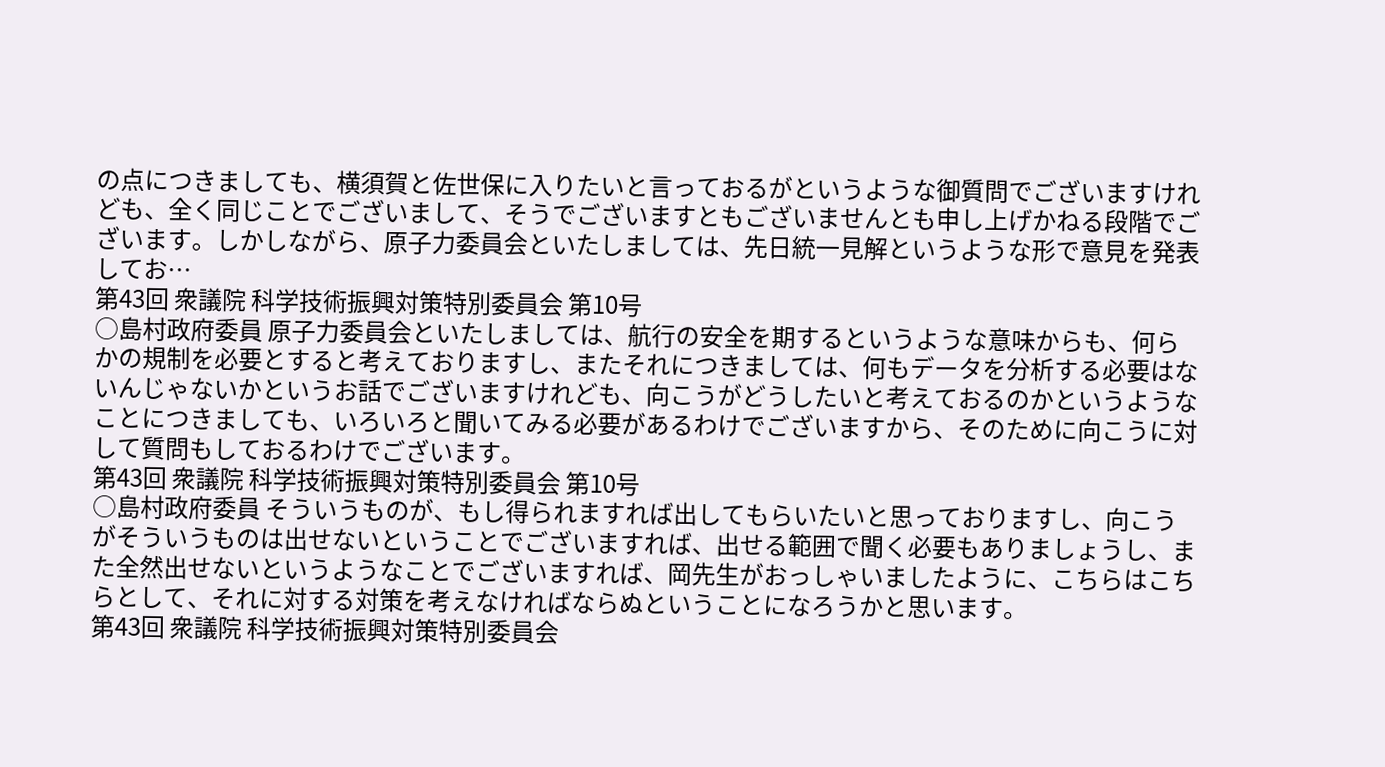の点につきましても、横須賀と佐世保に入りたいと言っておるがというような御質問でございますけれども、全く同じことでございまして、そうでございますともございませんとも申し上げかねる段階でございます。しかしながら、原子力委員会といたしましては、先日統一見解というような形で意見を発表してお…
第43回 衆議院 科学技術振興対策特別委員会 第10号
○島村政府委員 原子力委員会といたしましては、航行の安全を期するというような意味からも、何らかの規制を必要とすると考えておりますし、またそれにつきましては、何もデータを分析する必要はないんじゃないかというお話でございますけれども、向こうがどうしたいと考えておるのかというようなことにつきましても、いろいろと聞いてみる必要があるわけでございますから、そのために向こうに対して質問もしておるわけでございます。
第43回 衆議院 科学技術振興対策特別委員会 第10号
○島村政府委員 そういうものが、もし得られますれば出してもらいたいと思っておりますし、向こうがそういうものは出せないということでございますれば、出せる範囲で聞く必要もありましょうし、また全然出せないというようなことでございますれば、岡先生がおっしゃいましたように、こちらはこちらとして、それに対する対策を考えなければならぬということになろうかと思います。
第43回 衆議院 科学技術振興対策特別委員会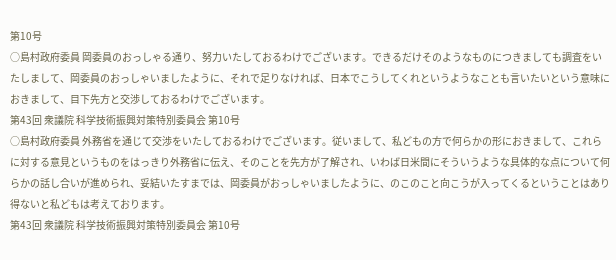第10号
○島村政府委員 岡委員のおっしゃる通り、努力いたしておるわけでございます。できるだけそのようなものにつきましても調査をいたしまして、岡委員のおっしゃいましたように、それで足りなければ、日本でこうしてくれというようなことも言いたいという意味におきまして、目下先方と交渉しておるわけでございます。
第43回 衆議院 科学技術振興対策特別委員会 第10号
○島村政府委員 外務省を通じて交渉をいたしておるわけでございます。従いまして、私どもの方で何らかの形におきまして、これらに対する意見というものをはっきり外務省に伝え、そのことを先方が了解され、いわば日米間にそういうような具体的な点について何らかの話し合いが進められ、妥結いたすまでは、岡委員がおっしゃいましたように、のこのこと向こうが入ってくるということはあり得ないと私どもは考えております。
第43回 衆議院 科学技術振興対策特別委員会 第10号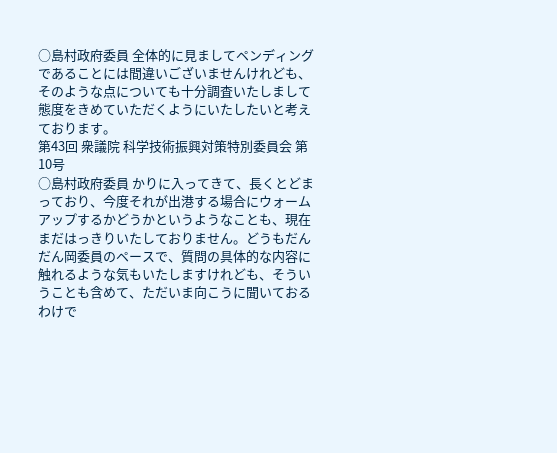○島村政府委員 全体的に見ましてペンディングであることには間違いございませんけれども、そのような点についても十分調査いたしまして態度をきめていただくようにいたしたいと考えております。
第43回 衆議院 科学技術振興対策特別委員会 第10号
○島村政府委員 かりに入ってきて、長くとどまっており、今度それが出港する場合にウォームアップするかどうかというようなことも、現在まだはっきりいたしておりません。どうもだんだん岡委員のペースで、質問の具体的な内容に触れるような気もいたしますけれども、そういうことも含めて、ただいま向こうに聞いておるわけで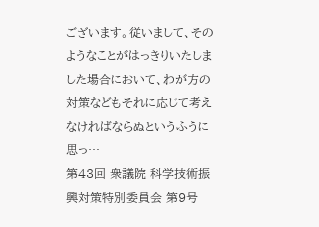ございます。従いまして、そのようなことがはっきりいたしました場合において、わが方の対策などもそれに応じて考えなければならぬというふうに思っ…
第43回 衆議院 科学技術振興対策特別委員会 第9号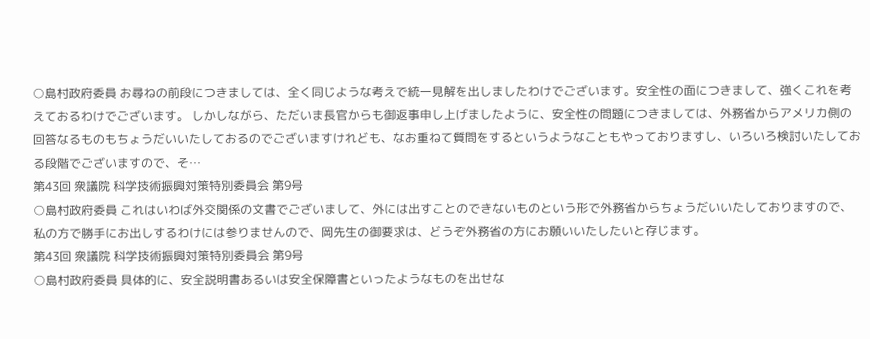○島村政府委員 お尋ねの前段につきましては、全く同じような考えで統一見解を出しましたわけでございます。安全性の面につきまして、強くこれを考えておるわけでございます。 しかしながら、ただいま長官からも御返事申し上げましたように、安全性の問題につきましては、外務省からアメリカ側の回答なるものもちょうだいいたしておるのでございますけれども、なお重ねて質問をするというようなこともやっておりますし、いろいろ検討いたしておる段階でございますので、そ…
第43回 衆議院 科学技術振興対策特別委員会 第9号
○島村政府委員 これはいわば外交関係の文書でございまして、外には出すことのできないものという形で外務省からちょうだいいたしておりますので、私の方で勝手にお出しするわけには参りませんので、岡先生の御要求は、どうぞ外務省の方にお願いいたしたいと存じます。
第43回 衆議院 科学技術振興対策特別委員会 第9号
○島村政府委員 具体的に、安全説明書あるいは安全保障書といったようなものを出せな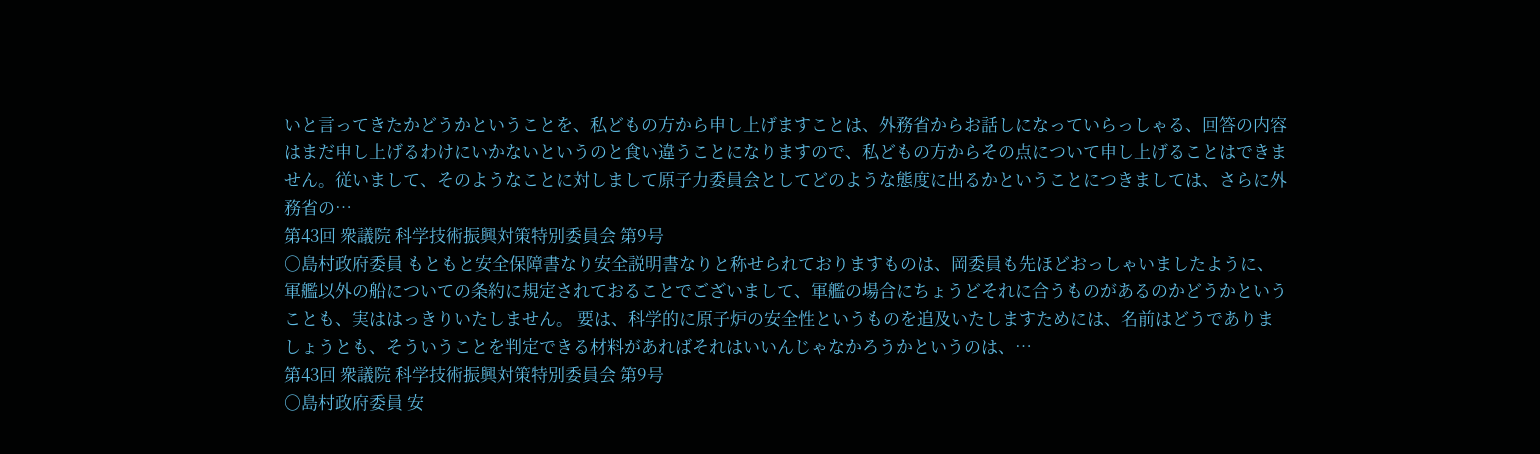いと言ってきたかどうかということを、私どもの方から申し上げますことは、外務省からお話しになっていらっしゃる、回答の内容はまだ申し上げるわけにいかないというのと食い違うことになりますので、私どもの方からその点について申し上げることはできません。従いまして、そのようなことに対しまして原子力委員会としてどのような態度に出るかということにつきましては、さらに外務省の…
第43回 衆議院 科学技術振興対策特別委員会 第9号
○島村政府委員 もともと安全保障書なり安全説明書なりと称せられておりますものは、岡委員も先ほどおっしゃいましたように、軍艦以外の船についての条約に規定されておることでございまして、軍艦の場合にちょうどそれに合うものがあるのかどうかということも、実ははっきりいたしません。 要は、科学的に原子炉の安全性というものを追及いたしますためには、名前はどうでありましょうとも、そういうことを判定できる材料があればそれはいいんじゃなかろうかというのは、…
第43回 衆議院 科学技術振興対策特別委員会 第9号
○島村政府委員 安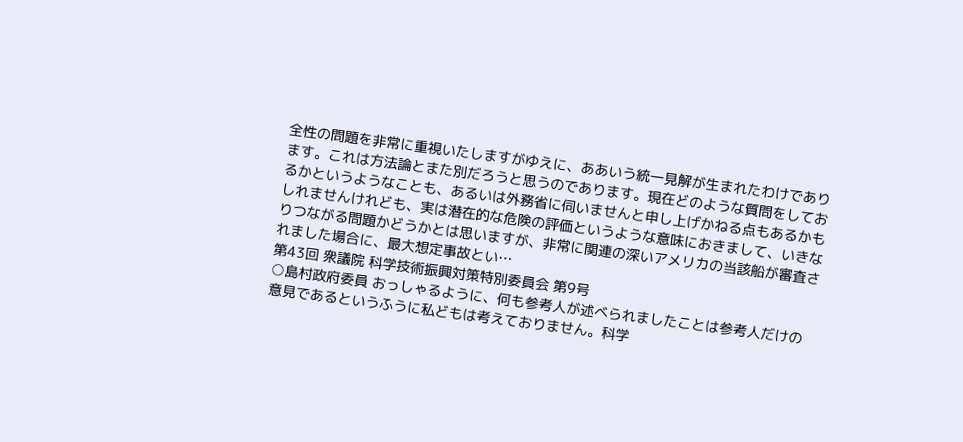全性の問題を非常に重視いたしますがゆえに、ああいう統一見解が生まれたわけであります。これは方法論とまた別だろうと思うのであります。現在どのような質問をしておるかというようなことも、あるいは外務省に伺いませんと申し上げかねる点もあるかもしれませんけれども、実は潜在的な危険の評価というような意味におきまして、いきなりつながる問題かどうかとは思いますが、非常に関連の深いアメリカの当該船が審査されました場合に、最大想定事故とい…
第43回 衆議院 科学技術振興対策特別委員会 第9号
○島村政府委員 おっしゃるように、何も参考人が述べられましたことは参考人だけの意見であるというふうに私どもは考えておりません。科学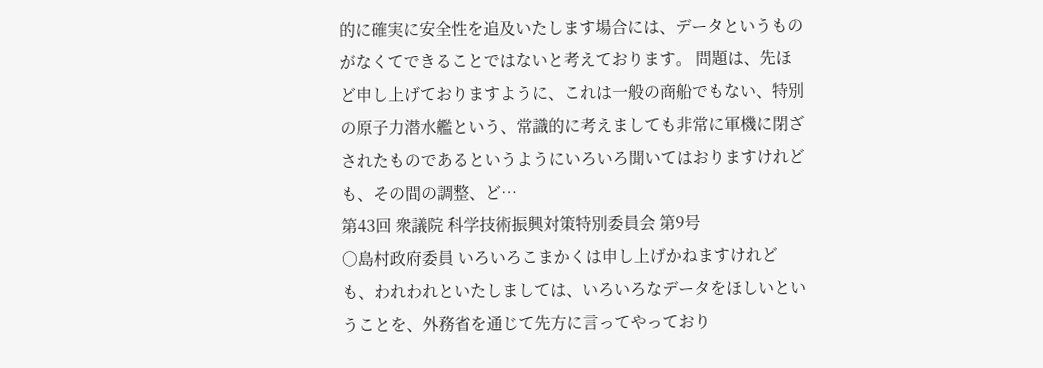的に確実に安全性を追及いたします場合には、データというものがなくてできることではないと考えております。 問題は、先ほど申し上げておりますように、これは一般の商船でもない、特別の原子力潜水艦という、常識的に考えましても非常に軍機に閉ざされたものであるというようにいろいろ聞いてはおりますけれども、その間の調整、ど…
第43回 衆議院 科学技術振興対策特別委員会 第9号
○島村政府委員 いろいろこまかくは申し上げかねますけれども、われわれといたしましては、いろいろなデータをほしいということを、外務省を通じて先方に言ってやっており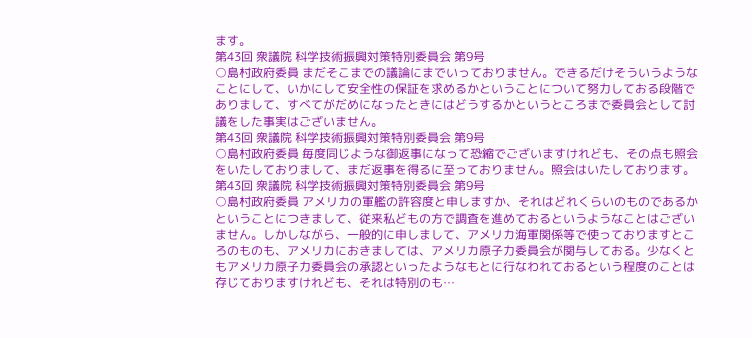ます。
第43回 衆議院 科学技術振興対策特別委員会 第9号
○島村政府委員 まだそこまでの議論にまでいっておりません。できるだけそういうようなことにして、いかにして安全性の保証を求めるかということについて努力しておる段階でありまして、すべてがだめになったときにはどうするかというところまで委員会として討議をした事実はございません。
第43回 衆議院 科学技術振興対策特別委員会 第9号
○島村政府委員 毎度同じような御返事になって恐縮でございますけれども、その点も照会をいたしておりまして、まだ返事を得るに至っておりません。照会はいたしております。
第43回 衆議院 科学技術振興対策特別委員会 第9号
○島村政府委員 アメリカの軍艦の許容度と申しますか、それはどれくらいのものであるかということにつきまして、従来私どもの方で調査を進めておるというようなことはございません。しかしながら、一般的に申しまして、アメリカ海軍関係等で使っておりますところのものも、アメリカにおきましては、アメリカ原子力委員会が関与しておる。少なくともアメリカ原子力委員会の承認といったようなもとに行なわれておるという程度のことは存じておりますけれども、それは特別のも…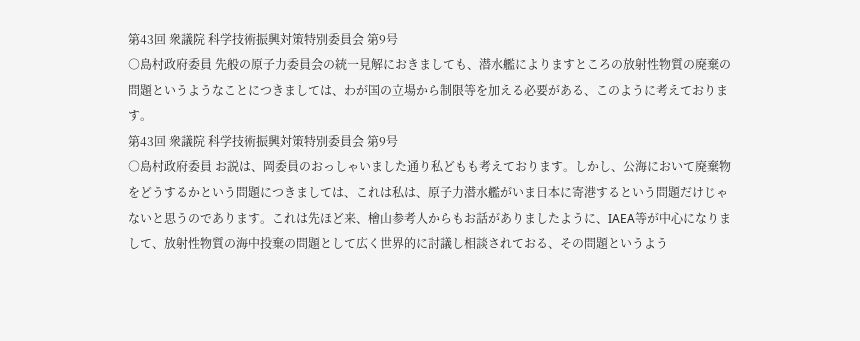第43回 衆議院 科学技術振興対策特別委員会 第9号
○島村政府委員 先般の原子力委員会の統一見解におきましても、潜水艦によりますところの放射性物質の廃棄の問題というようなことにつきましては、わが国の立場から制限等を加える必要がある、このように考えております。
第43回 衆議院 科学技術振興対策特別委員会 第9号
○島村政府委員 お説は、岡委員のおっしゃいました通り私どもも考えております。しかし、公海において廃棄物をどうするかという問題につきましては、これは私は、原子力潜水艦がいま日本に寄港するという問題だけじゃないと思うのであります。これは先ほど来、檜山参考人からもお話がありましたように、IAEA等が中心になりまして、放射性物質の海中投棄の問題として広く世界的に討議し相談されておる、その問題というよう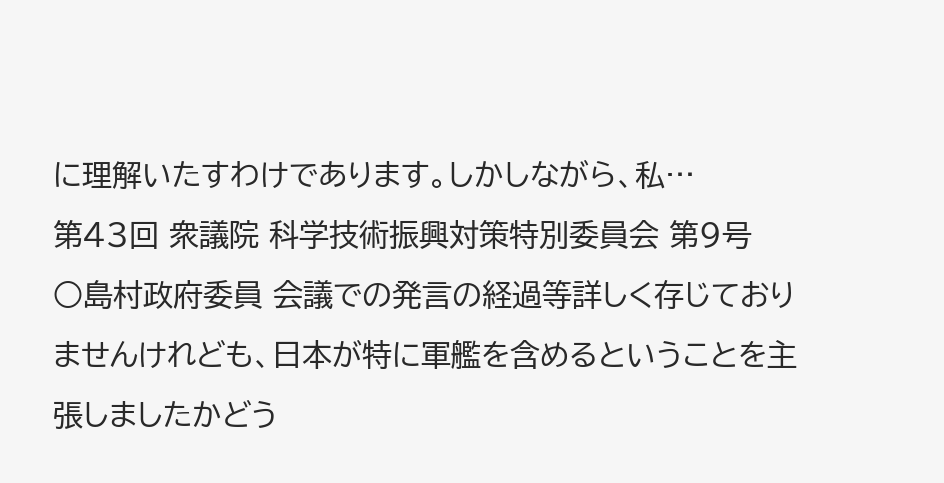に理解いたすわけであります。しかしながら、私…
第43回 衆議院 科学技術振興対策特別委員会 第9号
○島村政府委員 会議での発言の経過等詳しく存じておりませんけれども、日本が特に軍艦を含めるということを主張しましたかどう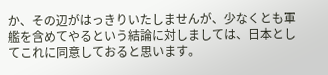か、その辺がはっきりいたしませんが、少なくとも軍艦を含めてやるという結論に対しましては、日本としてこれに同意しておると思います。